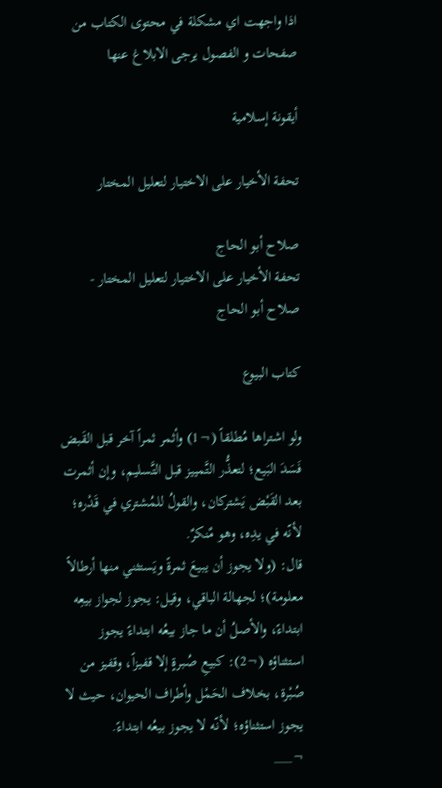اذا واجهت اي مشكلة في محتوى الكتاب من صفحات و الفصول يرجى الابلاغ عنها

أيقونة إسلامية

تحفة الأخيار على الاختيار لتعليل المختار

صلاح أبو الحاج
تحفة الأخيار على الاختيار لتعليل المختار - صلاح أبو الحاج

كتاب البيوع

ولو اشتراها مُطلقاً (¬1) وأثمر ثمراً آخر قبل القَبض فَسَدَ البَيع؛ لتعذُّر التَّمييز قبل التَّسليم، وإن أثمرت بعد القَبْض يَشتركان، والقولُ للمُشتري في قَدْره؛ لأنّه في يدِه، وهو مٌنكرٌ.
قال: (ولا يجوز أن يبيعَ ثمرةً ويَستثني منها أرطالاً معلومة)؛ لجهالة الباقي، وقيل: يجوز لجواز بيعِه ابتداءً، والأصلُ أن ما جاز بيعُه ابتداءً يجوز استثناؤه (¬2): كبيعِ صُبرةٍ إلا قفيزاً، وقفيز من صُبْرة، بخلاف الحَمْل وأطراف الحيوان، حيث لا يجوز استثناؤه؛ لأنّه لا يجوز بيعُه ابتداءً.
¬___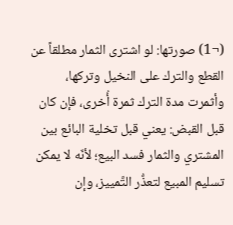(¬1) صورتها: لو اشترى الثمار مطلقاً عن القطع والترك على النخيل وتركها، وأثمرت مدة الترك ثمرة أُخرى، فإن كان قبل القبض: يعني قبل تخلية البائع بين المشتري والثمار فسد البيع؛ لأنّه لا يمكن تسليم المبيع لتعذُّر التَّمييز، وإن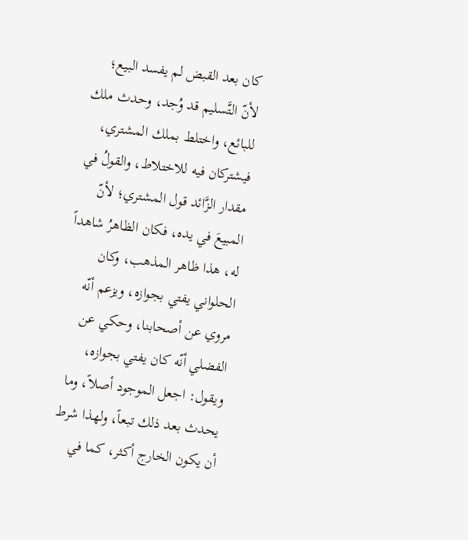كان بعد القبض لم يفسد البيع؛ لأنّ التَّسليم قد وُجد، وحدث ملك للبائع، واختلط بملك المشتري، فيشتركان فيه للاختلاط، والقولُ في مقدار الزَّائد قول المشتري؛ لأنّ المبيعَ في يده، فكان الظاهرُ شاهداً له، هذا ظاهر المذهب، وكان الحلواني يفتي بجوازه، ويزعم أنّه مروي عن أصحابنا، وحكي عن الفضلي أنّه كان يفتي بجوازه، ويقول: اجعل الموجود أصلاً، وما يحدث بعد ذلك تبعاً، ولهذا شرط أن يكون الخارج أكثر، كما في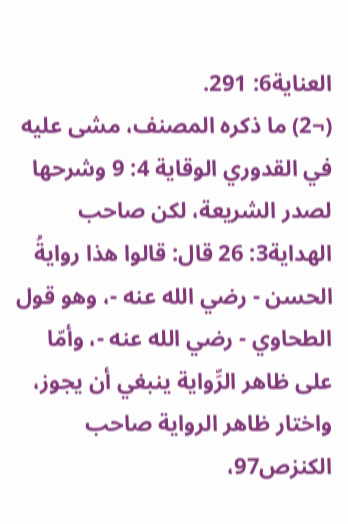العناية6: 291.
(¬2) ما ذكره المصنف، مشى عليه في القدوري الوقاية 4: 9 وشرحها لصدر الشريعة، لكن صاحب الهداية3: 26 قال: قالوا هذا روايةُ الحسن - رضي الله عنه -، وهو قول الطحاوي - رضي الله عنه -، وأمّا على ظاهر الرِّواية ينبغي أن يجوز، واختار ظاهر الرواية صاحب الكنزص97،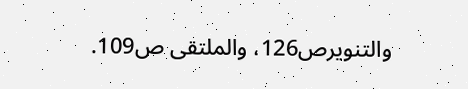والتنويرص126، والملتقى ص109.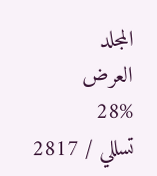المجلد
العرض
28%
تسللي / 2817